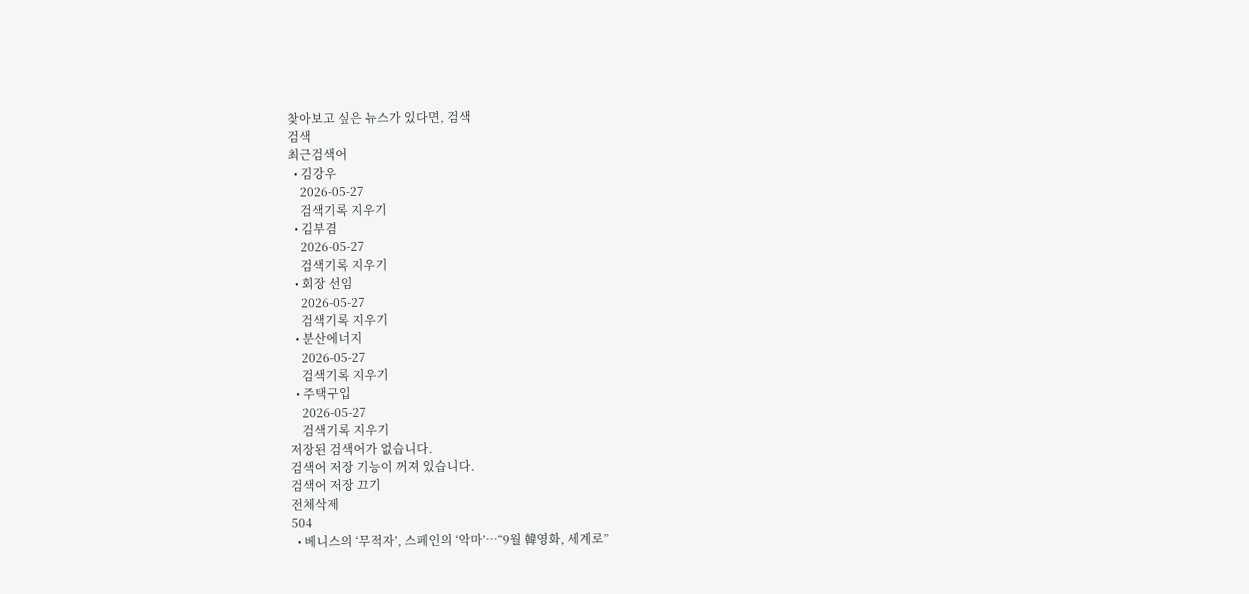찾아보고 싶은 뉴스가 있다면, 검색
검색
최근검색어
  • 김강우
    2026-05-27
    검색기록 지우기
  • 김부겸
    2026-05-27
    검색기록 지우기
  • 회장 선임
    2026-05-27
    검색기록 지우기
  • 분산에너지
    2026-05-27
    검색기록 지우기
  • 주택구입
    2026-05-27
    검색기록 지우기
저장된 검색어가 없습니다.
검색어 저장 기능이 꺼져 있습니다.
검색어 저장 끄기
전체삭제
504
  • 베니스의 ‘무적자’, 스페인의 ‘악마’…“9월 韓영화, 세계로”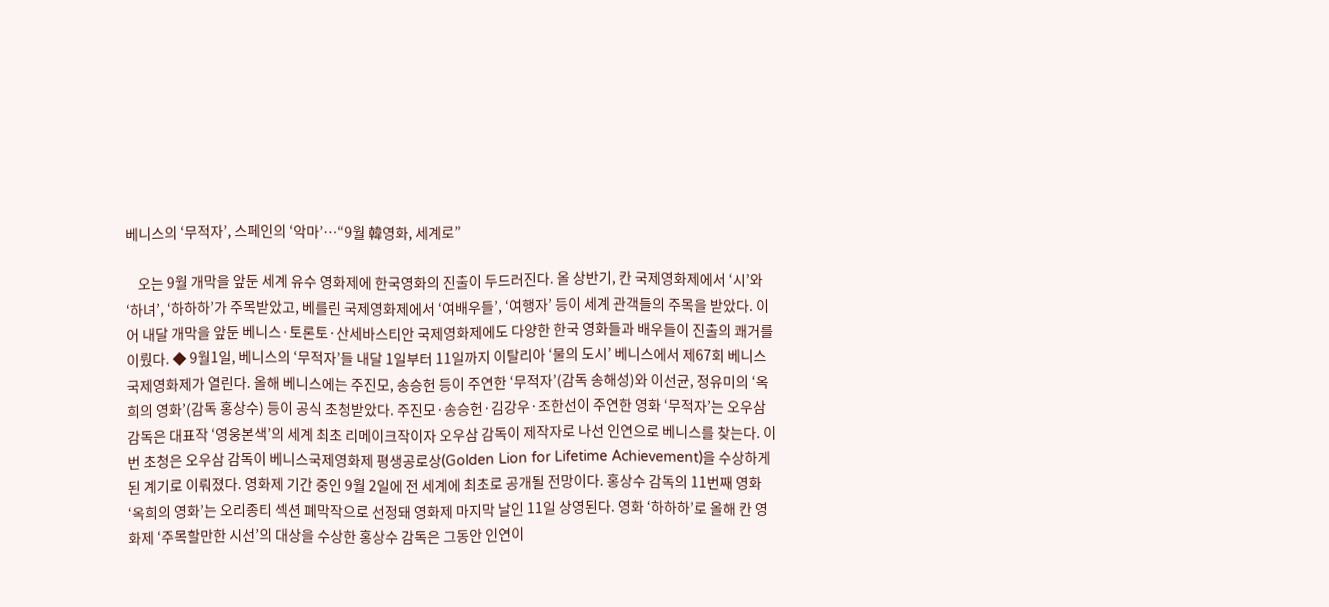베니스의 ‘무적자’, 스페인의 ‘악마’…“9월 韓영화, 세계로”

    오는 9월 개막을 앞둔 세계 유수 영화제에 한국영화의 진출이 두드러진다. 올 상반기, 칸 국제영화제에서 ‘시’와 ‘하녀’, ‘하하하’가 주목받았고, 베를린 국제영화제에서 ‘여배우들’, ‘여행자’ 등이 세계 관객들의 주목을 받았다. 이어 내달 개막을 앞둔 베니스·토론토·산세바스티안 국제영화제에도 다양한 한국 영화들과 배우들이 진출의 쾌거를 이뤘다. ◆ 9월1일, 베니스의 ‘무적자’들 내달 1일부터 11일까지 이탈리아 ‘물의 도시’ 베니스에서 제67회 베니스 국제영화제가 열린다. 올해 베니스에는 주진모, 송승헌 등이 주연한 ‘무적자’(감독 송해성)와 이선균, 정유미의 ‘옥희의 영화’(감독 홍상수) 등이 공식 초청받았다. 주진모·송승헌·김강우·조한선이 주연한 영화 ‘무적자’는 오우삼 감독은 대표작 ‘영웅본색’의 세계 최초 리메이크작이자 오우삼 감독이 제작자로 나선 인연으로 베니스를 찾는다. 이번 초청은 오우삼 감독이 베니스국제영화제 평생공로상(Golden Lion for Lifetime Achievement)을 수상하게 된 계기로 이뤄졌다. 영화제 기간 중인 9월 2일에 전 세계에 최초로 공개될 전망이다. 홍상수 감독의 11번째 영화 ‘옥희의 영화’는 오리종티 섹션 폐막작으로 선정돼 영화제 마지막 날인 11일 상영된다. 영화 ‘하하하’로 올해 칸 영화제 ‘주목할만한 시선’의 대상을 수상한 홍상수 감독은 그동안 인연이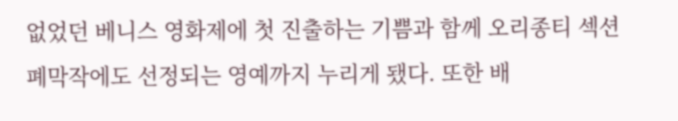없었던 베니스 영화제에 첫 진출하는 기쁨과 함께 오리종티 섹션 폐막작에도 선정되는 영예까지 누리게 됐다. 또한 배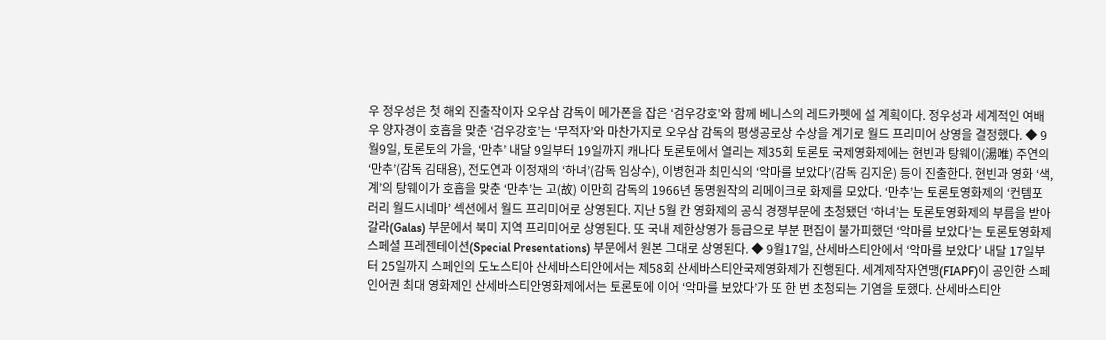우 정우성은 첫 해외 진출작이자 오우삼 감독이 메가폰을 잡은 ‘검우강호’와 함께 베니스의 레드카펫에 설 계획이다. 정우성과 세계적인 여배우 양자경이 호흡을 맞춘 ‘검우강호’는 ‘무적자’와 마찬가지로 오우삼 감독의 평생공로상 수상을 계기로 월드 프리미어 상영을 결정했다. ◆ 9월9일, 토론토의 가을, ‘만추’ 내달 9일부터 19일까지 캐나다 토론토에서 열리는 제35회 토론토 국제영화제에는 현빈과 탕웨이(湯唯) 주연의 ‘만추’(감독 김태용), 전도연과 이정재의 ‘하녀’(감독 임상수), 이병헌과 최민식의 ‘악마를 보았다’(감독 김지운) 등이 진출한다. 현빈과 영화 ‘색,계’의 탕웨이가 호흡을 맞춘 ‘만추’는 고(故) 이만희 감독의 1966년 동명원작의 리메이크로 화제를 모았다. ‘만추’는 토론토영화제의 ‘컨템포러리 월드시네마’ 섹션에서 월드 프리미어로 상영된다. 지난 5월 칸 영화제의 공식 경쟁부문에 초청됐던 ‘하녀’는 토론토영화제의 부름을 받아 갈라(Galas) 부문에서 북미 지역 프리미어로 상영된다. 또 국내 제한상영가 등급으로 부분 편집이 불가피했던 ‘악마를 보았다’는 토론토영화제 스페셜 프레젠테이션(Special Presentations) 부문에서 원본 그대로 상영된다. ◆ 9월17일, 산세바스티안에서 ‘악마를 보았다’ 내달 17일부터 25일까지 스페인의 도노스티아 산세바스티안에서는 제58회 산세바스티안국제영화제가 진행된다. 세계제작자연맹(FIAPF)이 공인한 스페인어권 최대 영화제인 산세바스티안영화제에서는 토론토에 이어 ‘악마를 보았다’가 또 한 번 초청되는 기염을 토했다. 산세바스티안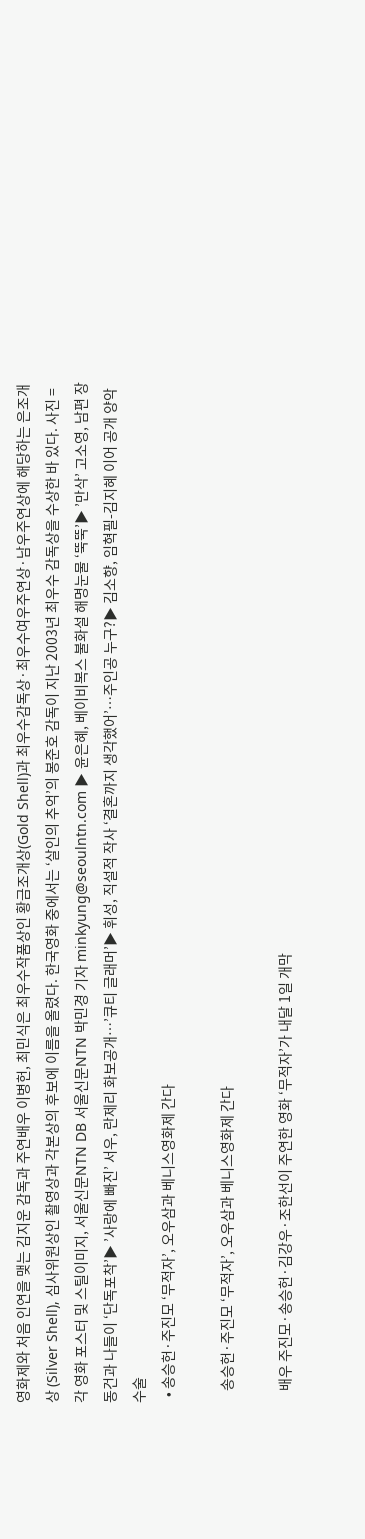영화제와 처음 인연을 맺는 김지운 감독과 주연배우 이병헌, 최민식은 최우수작품상인 황금조개상(Gold Shell)과 최우수감독상·최우수여우주연상·남우주연상에 해당하는 은조개상 (Silver Shell), 심사위원상인 촬영상과 각본상의 후보에 이름을 올렸다. 한국영화 중에서는 ‘살인의 추억’의 봉준호 감독이 지난 2003년 최우수 감독상을 수상한 바 있다. 사진 = 각 영화 포스터 및 스틸이미지, 서울신문NTN DB 서울신문NTN 박민경 기자 minkyung@seoulntn.com ▶ 윤은혜, 베이비복스 불화설 해명눈물 ‘뚝뚝’▶ ’만삭’ 고소영, 남편 장동건과 나들이 ‘단독포착’▶ ’사랑에 빠진’ 서우, 란제리 화보공개…’큐티 글래머’▶ 휘성, 직설적 작사 ‘결혼까지 생각했어’…주인공 누구?▶ 김소향, 임혁필-김지혜 이어 공개 양악수술
  • 송승헌·주진모 ‘무적자’, 오우삼과 베니스영화제 간다

    송승헌·주진모 ‘무적자’, 오우삼과 베니스영화제 간다

    배우 주진모·송승헌·김강우·조한선이 주연한 영화 ‘무적자’가 내달 1일 개막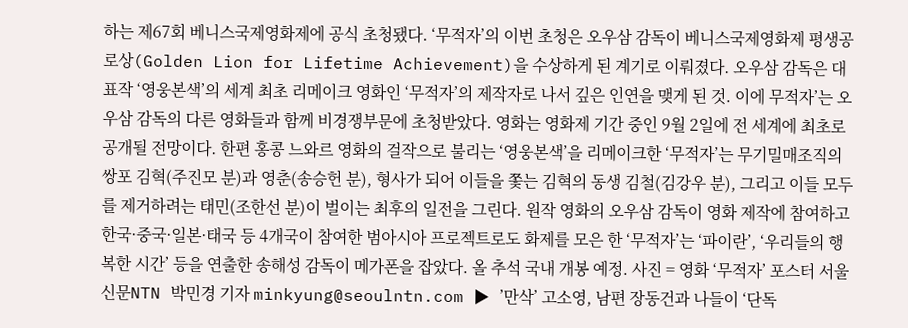하는 제67회 베니스국제영화제에 공식 초청됐다. ‘무적자’의 이번 초청은 오우삼 감독이 베니스국제영화제 평생공로상(Golden Lion for Lifetime Achievement)을 수상하게 된 계기로 이뤄졌다. 오우삼 감독은 대표작 ‘영웅본색’의 세계 최초 리메이크 영화인 ‘무적자’의 제작자로 나서 깊은 인연을 맺게 된 것. 이에 무적자’는 오우삼 감독의 다른 영화들과 함께 비경쟁부문에 초청받았다. 영화는 영화제 기간 중인 9월 2일에 전 세계에 최초로 공개될 전망이다. 한편 홍콩 느와르 영화의 걸작으로 불리는 ‘영웅본색’을 리메이크한 ‘무적자’는 무기밀매조직의 쌍포 김혁(주진모 분)과 영춘(송승헌 분), 형사가 되어 이들을 쫓는 김혁의 동생 김철(김강우 분), 그리고 이들 모두를 제거하려는 태민(조한선 분)이 벌이는 최후의 일전을 그린다. 원작 영화의 오우삼 감독이 영화 제작에 참여하고 한국·중국·일본·태국 등 4개국이 참여한 범아시아 프로젝트로도 화제를 모은 한 ‘무적자’는 ‘파이란’, ‘우리들의 행복한 시간’ 등을 연출한 송해성 감독이 메가폰을 잡았다. 올 추석 국내 개봉 예정. 사진 = 영화 ‘무적자’ 포스터 서울신문NTN 박민경 기자 minkyung@seoulntn.com ▶ ’만삭’ 고소영, 남편 장동건과 나들이 ‘단독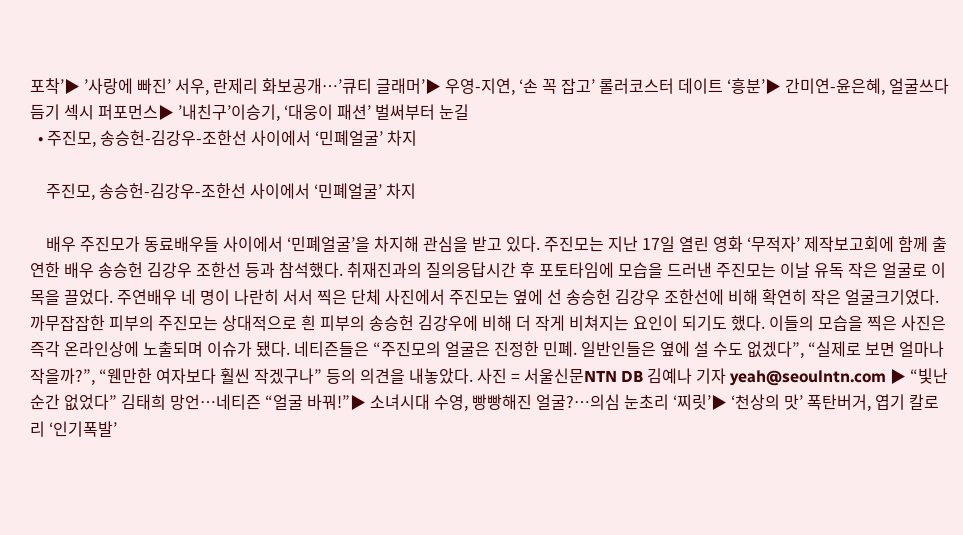포착’▶ ’사랑에 빠진’ 서우, 란제리 화보공개…’큐티 글래머’▶ 우영-지연, ‘손 꼭 잡고’ 롤러코스터 데이트 ‘흥분’▶ 간미연-윤은혜, 얼굴쓰다듬기 섹시 퍼포먼스▶ ’내친구’이승기, ‘대웅이 패션’ 벌써부터 눈길
  • 주진모, 송승헌-김강우-조한선 사이에서 ‘민폐얼굴’ 차지

    주진모, 송승헌-김강우-조한선 사이에서 ‘민폐얼굴’ 차지

    배우 주진모가 동료배우들 사이에서 ‘민폐얼굴’을 차지해 관심을 받고 있다. 주진모는 지난 17일 열린 영화 ‘무적자’ 제작보고회에 함께 출연한 배우 송승헌 김강우 조한선 등과 참석했다. 취재진과의 질의응답시간 후 포토타임에 모습을 드러낸 주진모는 이날 유독 작은 얼굴로 이목을 끌었다. 주연배우 네 명이 나란히 서서 찍은 단체 사진에서 주진모는 옆에 선 송승헌 김강우 조한선에 비해 확연히 작은 얼굴크기였다. 까무잡잡한 피부의 주진모는 상대적으로 흰 피부의 송승헌 김강우에 비해 더 작게 비쳐지는 요인이 되기도 했다. 이들의 모습을 찍은 사진은 즉각 온라인상에 노출되며 이슈가 됐다. 네티즌들은 “주진모의 얼굴은 진정한 민폐. 일반인들은 옆에 설 수도 없겠다”, “실제로 보면 얼마나 작을까?”, “웬만한 여자보다 훨씬 작겠구나” 등의 의견을 내놓았다. 사진 = 서울신문NTN DB 김예나 기자 yeah@seoulntn.com ▶ “빛난 순간 없었다” 김태희 망언…네티즌 “얼굴 바꿔!”▶ 소녀시대 수영, 빵빵해진 얼굴?…의심 눈초리 ‘찌릿’▶ ‘천상의 맛’ 폭탄버거, 엽기 칼로리 ‘인기폭발’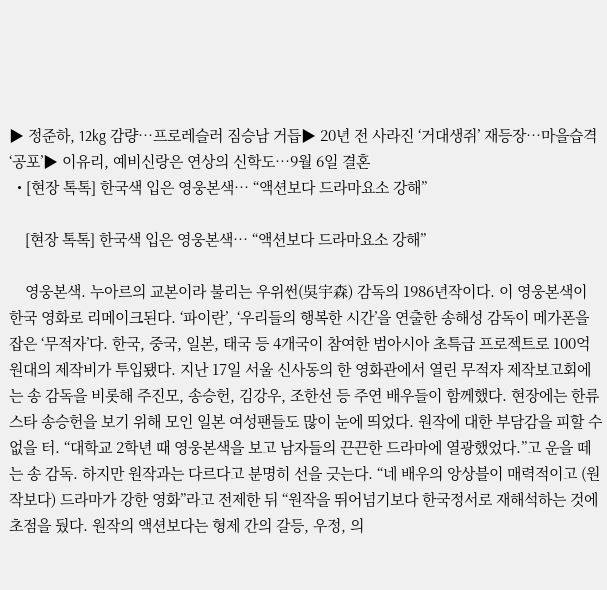▶ 정준하, 12kg 감량…프로레슬러 짐승남 거듭▶ 20년 전 사라진 ‘거대생쥐’ 재등장…마을습격 ‘공포’▶ 이유리, 예비신랑은 연상의 신학도…9월 6일 결혼
  • [현장 톡톡] 한국색 입은 영웅본색… “액션보다 드라마요소 강해”

    [현장 톡톡] 한국색 입은 영웅본색… “액션보다 드라마요소 강해”

    영웅본색. 누아르의 교본이라 불리는 우위썬(吳宇森) 감독의 1986년작이다. 이 영웅본색이 한국 영화로 리메이크된다. ‘파이란’, ‘우리들의 행복한 시간’을 연출한 송해성 감독이 메가폰을 잡은 ‘무적자’다. 한국, 중국, 일본, 태국 등 4개국이 참여한 범아시아 초특급 프로젝트로 100억원대의 제작비가 투입됐다. 지난 17일 서울 신사동의 한 영화관에서 열린 무적자 제작보고회에는 송 감독을 비롯해 주진모, 송승헌, 김강우, 조한선 등 주연 배우들이 함께했다. 현장에는 한류스타 송승헌을 보기 위해 모인 일본 여성팬들도 많이 눈에 띄었다. 원작에 대한 부담감을 피할 수 없을 터. “대학교 2학년 때 영웅본색을 보고 남자들의 끈끈한 드라마에 열광했었다.”고 운을 떼는 송 감독. 하지만 원작과는 다르다고 분명히 선을 긋는다. “네 배우의 앙상블이 매력적이고 (원작보다) 드라마가 강한 영화”라고 전제한 뒤 “원작을 뛰어넘기보다 한국정서로 재해석하는 것에 초점을 뒀다. 원작의 액션보다는 형제 간의 갈등, 우정, 의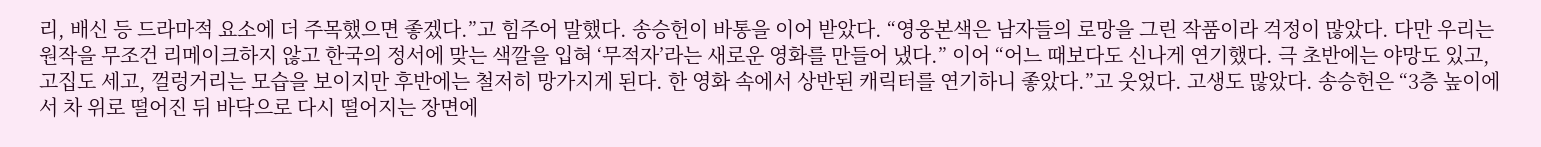리, 배신 등 드라마적 요소에 더 주목했으면 좋겠다.”고 힘주어 말했다. 송승헌이 바통을 이어 받았다. “영웅본색은 남자들의 로망을 그린 작품이라 걱정이 많았다. 다만 우리는 원작을 무조건 리메이크하지 않고 한국의 정서에 맞는 색깔을 입혀 ‘무적자’라는 새로운 영화를 만들어 냈다.” 이어 “어느 때보다도 신나게 연기했다. 극 초반에는 야망도 있고, 고집도 세고, 껄렁거리는 모습을 보이지만 후반에는 철저히 망가지게 된다. 한 영화 속에서 상반된 캐릭터를 연기하니 좋았다.”고 웃었다. 고생도 많았다. 송승헌은 “3층 높이에서 차 위로 떨어진 뒤 바닥으로 다시 떨어지는 장면에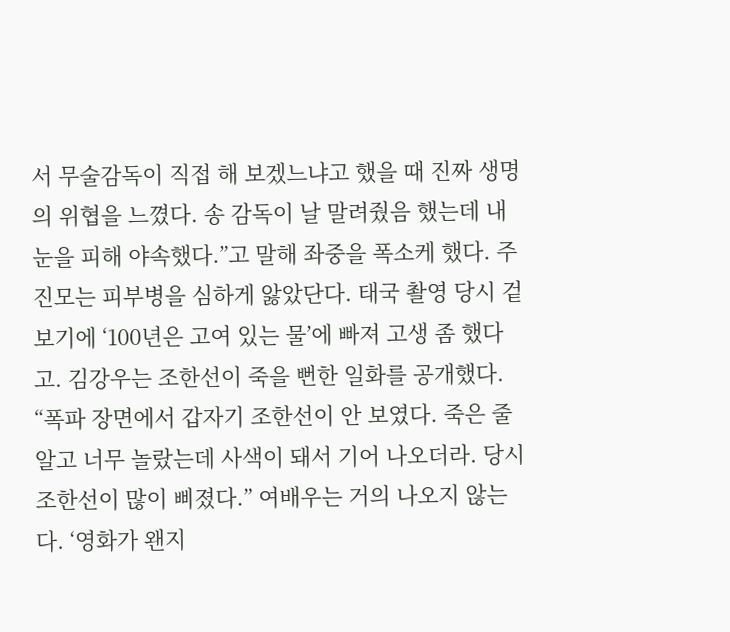서 무술감독이 직접 해 보겠느냐고 했을 때 진짜 생명의 위협을 느꼈다. 송 감독이 날 말려줬음 했는데 내 눈을 피해 야속했다.”고 말해 좌중을 폭소케 했다. 주진모는 피부병을 심하게 앓았단다. 태국 촬영 당시 겉보기에 ‘100년은 고여 있는 물’에 빠져 고생 좀 했다고. 김강우는 조한선이 죽을 뻔한 일화를 공개했다. “폭파 장면에서 갑자기 조한선이 안 보였다. 죽은 줄 알고 너무 놀랐는데 사색이 돼서 기어 나오더라. 당시 조한선이 많이 삐졌다.” 여배우는 거의 나오지 않는다. ‘영화가 왠지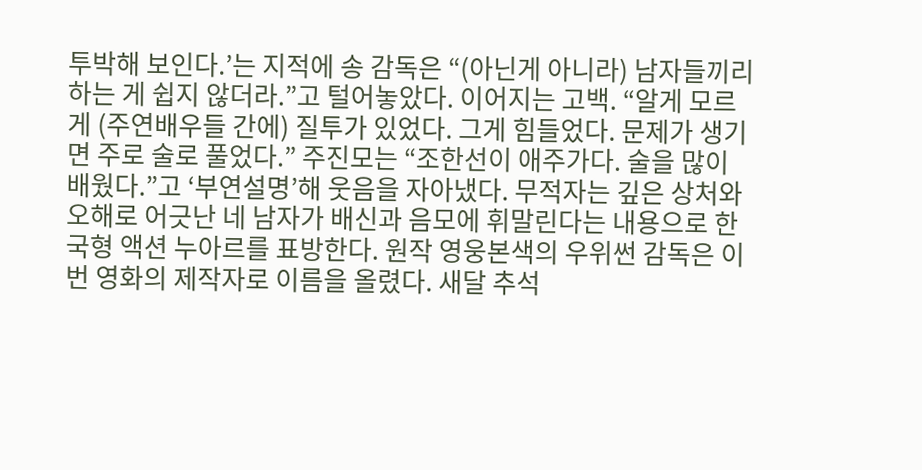투박해 보인다.’는 지적에 송 감독은 “(아닌게 아니라) 남자들끼리 하는 게 쉽지 않더라.”고 털어놓았다. 이어지는 고백. “알게 모르게 (주연배우들 간에) 질투가 있었다. 그게 힘들었다. 문제가 생기면 주로 술로 풀었다.” 주진모는 “조한선이 애주가다. 술을 많이 배웠다.”고 ‘부연설명’해 웃음을 자아냈다. 무적자는 깊은 상처와 오해로 어긋난 네 남자가 배신과 음모에 휘말린다는 내용으로 한국형 액션 누아르를 표방한다. 원작 영웅본색의 우위썬 감독은 이번 영화의 제작자로 이름을 올렸다. 새달 추석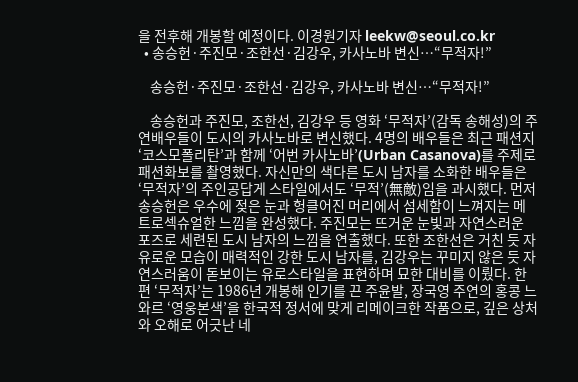을 전후해 개봉할 예정이다. 이경원기자 leekw@seoul.co.kr
  • 송승헌·주진모·조한선·김강우, 카사노바 변신…“무적자!”

    송승헌·주진모·조한선·김강우, 카사노바 변신…“무적자!”

    송승헌과 주진모, 조한선, 김강우 등 영화 ‘무적자’(감독 송해성)의 주연배우들이 도시의 카사노바로 변신했다. 4명의 배우들은 최근 패션지 ‘코스모폴리탄’과 함께 ‘어번 카사노바’(Urban Casanova)를 주제로 패션화보를 촬영했다. 자신만의 색다른 도시 남자를 소화한 배우들은 ‘무적자’의 주인공답게 스타일에서도 ‘무적’(無敵)임을 과시했다. 먼저 송승헌은 우수에 젖은 눈과 헝클어진 머리에서 섬세함이 느껴지는 메트로섹슈얼한 느낌을 완성했다. 주진모는 뜨거운 눈빛과 자연스러운 포즈로 세련된 도시 남자의 느낌을 연출했다. 또한 조한선은 거친 듯 자유로운 모습이 매력적인 강한 도시 남자를, 김강우는 꾸미지 않은 듯 자연스러움이 돋보이는 유로스타일을 표현하며 묘한 대비를 이뤘다. 한편 ‘무적자’는 1986년 개봉해 인기를 끈 주윤발, 장국영 주연의 홍콩 느와르 ‘영웅본색’을 한국적 정서에 맞게 리메이크한 작품으로, 깊은 상처와 오해로 어긋난 네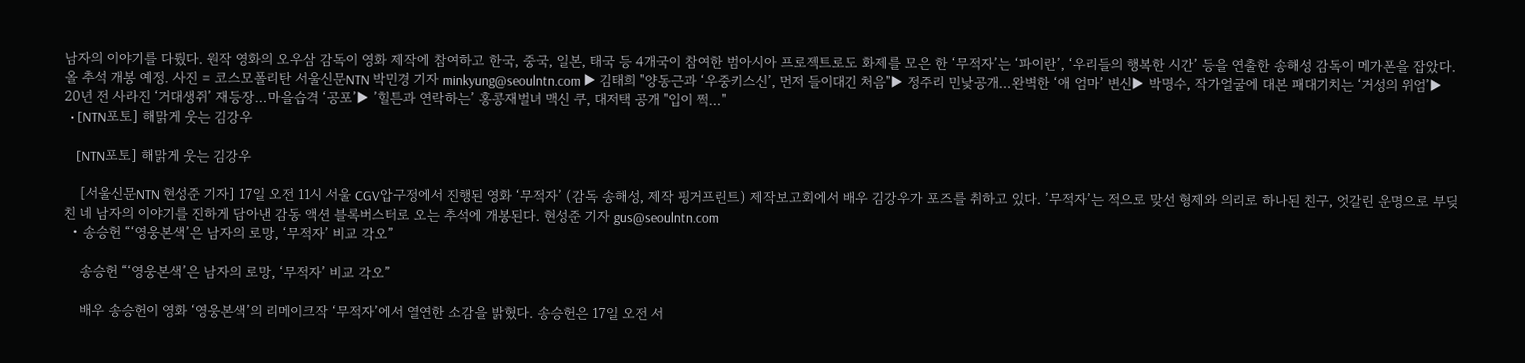남자의 이야기를 다뤘다. 원작 영화의 오우삼 감독이 영화 제작에 참여하고 한국, 중국, 일본, 태국 등 4개국이 참여한 범아시아 프로젝트로도 화제를 모은 한 ‘무적자’는 ‘파이란’, ‘우리들의 행복한 시간’ 등을 연출한 송해성 감독이 메가폰을 잡았다. 올 추석 개봉 예정. 사진 = 코스모폴리탄 서울신문NTN 박민경 기자 minkyung@seoulntn.com ▶ 김태희 "양동근과 ‘우중키스신’, 먼저 들이대긴 처음"▶ 정주리 민낯공개…완벽한 ‘애 엄마’ 변신▶ 박명수, 작가얼굴에 대본 패대기치는 ‘거성의 위엄’▶ 20년 전 사라진 ‘거대생쥐’ 재등장…마을습격 ‘공포’▶ ’힐튼과 연락하는’ 홍콩재벌녀 맥신 쿠, 대저택 공개 "입이 쩍…"
  • [NTN포토] 해맑게 웃는 김강우

    [NTN포토] 해맑게 웃는 김강우

    [서울신문NTN 현성준 기자] 17일 오전 11시 서울 CGV압구정에서 진행된 영화 ‘무적자’ (감독 송해성, 제작 핑거프린트) 제작보고회에서 배우 김강우가 포즈를 취하고 있다. ’무적자’는 적으로 맞선 형제와 의리로 하나된 친구, 엇갈린 운명으로 부딪친 네 남자의 이야기를 진하게 담아낸 감동 액션 블록버스터로 오는 추석에 개봉된다. 현성준 기자 gus@seoulntn.com
  • 송승헌 “‘영웅본색’은 남자의 로망, ‘무적자’ 비교 각오”

    송승헌 “‘영웅본색’은 남자의 로망, ‘무적자’ 비교 각오”

    배우 송승헌이 영화 ‘영웅본색’의 리메이크작 ‘무적자’에서 열연한 소감을 밝혔다. 송승헌은 17일 오전 서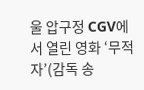울 압구정 CGV에서 열린 영화 ‘무적자’(감독 송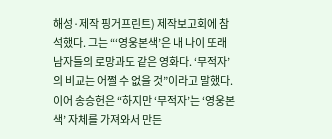해성·제작 핑거프린트) 제작보고회에 참석했다. 그는 “‘영웅본색’은 내 나이 또래 남자들의 로망과도 같은 영화다. ‘무적자’의 비교는 어쩔 수 없을 것”이라고 말했다. 이어 송승헌은 “하지만 ‘무적자’는 ‘영웅본색’ 자체를 가져와서 만든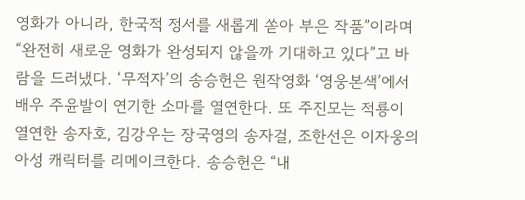영화가 아니라, 한국적 정서를 새롭게 쏟아 부은 작품”이라며 “완전히 새로운 영화가 완성되지 않을까 기대하고 있다”고 바람을 드러냈다. ‘무적자’의 송승헌은 원작영화 ‘영웅본색’에서 배우 주윤발이 연기한 소마를 열연한다. 또 주진모는 적룡이 열연한 송자호, 김강우는 장국영의 송자걸, 조한선은 이자웅의 아성 캐릭터를 리메이크한다. 송승헌은 “내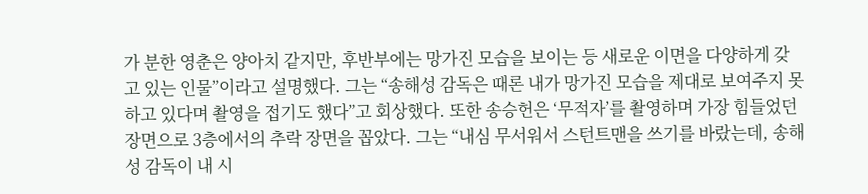가 분한 영춘은 양아치 같지만, 후반부에는 망가진 모습을 보이는 등 새로운 이면을 다양하게 갖고 있는 인물”이라고 설명했다. 그는 “송해성 감독은 때론 내가 망가진 모습을 제대로 보여주지 못하고 있다며 촬영을 접기도 했다”고 회상했다. 또한 송승헌은 ‘무적자’를 촬영하며 가장 힘들었던 장면으로 3층에서의 추락 장면을 꼽았다. 그는 “내심 무서워서 스턴트맨을 쓰기를 바랐는데, 송해성 감독이 내 시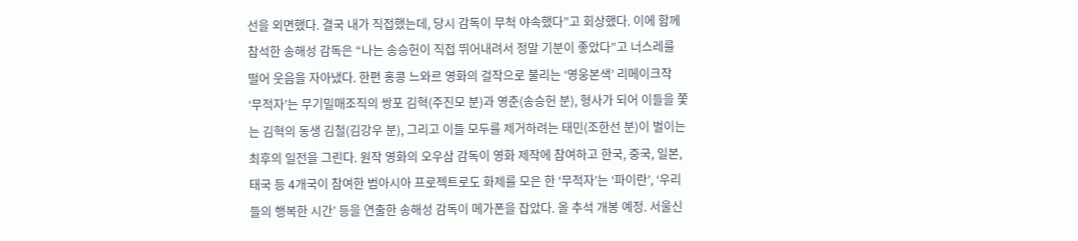선을 외면했다. 결국 내가 직접했는데, 당시 감독이 무척 야속했다”고 회상했다. 이에 함께 참석한 송해성 감독은 “나는 송승헌이 직접 뛰어내려서 정말 기분이 좋았다”고 너스레를 떨어 웃음을 자아냈다. 한편 홍콩 느와르 영화의 걸작으로 불리는 ‘영웅본색’ 리메이크작 ‘무적자’는 무기밀매조직의 쌍포 김혁(주진모 분)과 영춘(송승헌 분), 형사가 되어 이들을 쫓는 김혁의 동생 김철(김강우 분), 그리고 이들 모두를 제거하려는 태민(조한선 분)이 벌이는 최후의 일전을 그린다. 원작 영화의 오우삼 감독이 영화 제작에 참여하고 한국, 중국, 일본, 태국 등 4개국이 참여한 범아시아 프로젝트로도 화제를 모은 한 ‘무적자’는 ‘파이란’, ‘우리들의 행복한 시간’ 등을 연출한 송해성 감독이 메가폰을 잡았다. 올 추석 개봉 예정. 서울신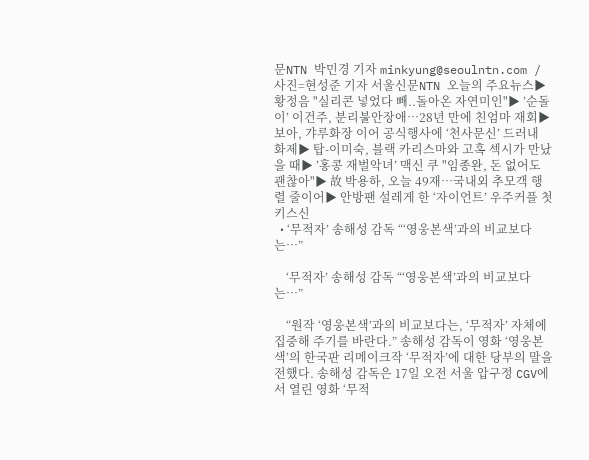문NTN 박민경 기자 minkyung@seoulntn.com / 사진=현성준 기자 서울신문NTN 오늘의 주요뉴스▶ 황정음 "실리콘 넣었다 빼..돌아온 자연미인"▶ ’순돌이’ 이건주, 분리불안장애…28년 만에 친엄마 재회▶ 보아, 갸루화장 이어 공식행사에 ‘천사문신’ 드러내 화제▶ 탑-이미숙, 블랙 카리스마와 고혹 섹시가 만났을 때▶ ’홍콩 재벌악녀’ 맥신 쿠 "임종완, 돈 없어도 괜찮아"▶ 故 박용하, 오늘 49재…국내외 추모객 행렬 줄이어▶ 안방팬 설레게 한 ‘자이언트’ 우주커플 첫 키스신
  • ‘무적자’ 송해성 감독 “‘영웅본색’과의 비교보다는…”

    ‘무적자’ 송해성 감독 “‘영웅본색’과의 비교보다는…”

    “원작 ‘영웅본색’과의 비교보다는, ‘무적자’ 자체에 집중해 주기를 바란다.” 송해성 감독이 영화 ‘영웅본색’의 한국판 리메이크작 ‘무적자’에 대한 당부의 말을 전했다. 송해성 감독은 17일 오전 서울 압구정 CGV에서 열린 영화 ‘무적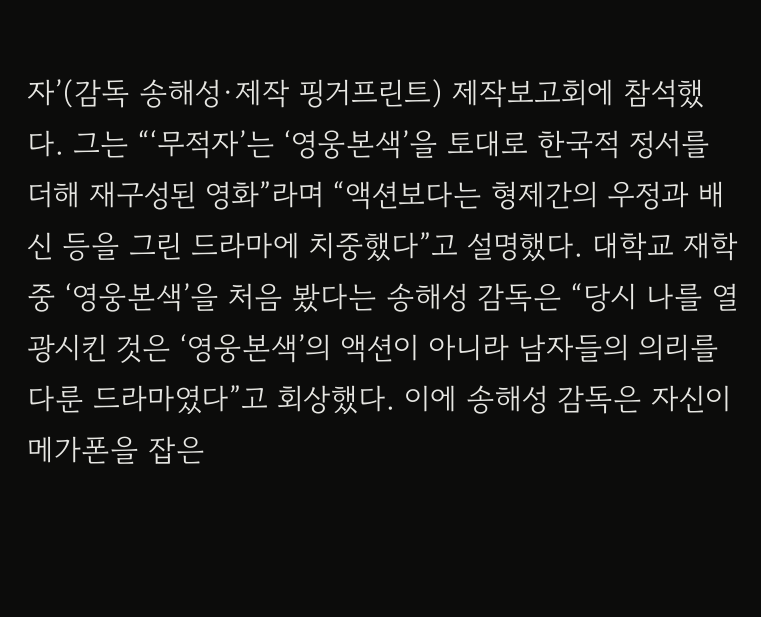자’(감독 송해성·제작 핑거프린트) 제작보고회에 참석했다. 그는 “‘무적자’는 ‘영웅본색’을 토대로 한국적 정서를 더해 재구성된 영화”라며 “액션보다는 형제간의 우정과 배신 등을 그린 드라마에 치중했다”고 설명했다. 대학교 재학 중 ‘영웅본색’을 처음 봤다는 송해성 감독은 “당시 나를 열광시킨 것은 ‘영웅본색’의 액션이 아니라 남자들의 의리를 다룬 드라마였다”고 회상했다. 이에 송해성 감독은 자신이 메가폰을 잡은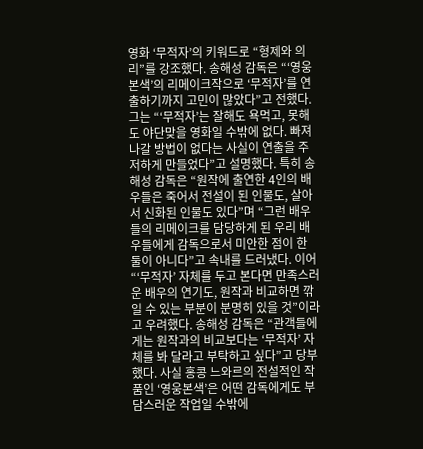영화 ‘무적자’의 키워드로 “형제와 의리”를 강조했다. 송해성 감독은 “‘영웅본색’의 리메이크작으로 ‘무적자’를 연출하기까지 고민이 많았다”고 전했다. 그는 “‘무적자’는 잘해도 욕먹고, 못해도 야단맞을 영화일 수밖에 없다. 빠져나갈 방법이 없다는 사실이 연출을 주저하게 만들었다”고 설명했다. 특히 송해성 감독은 “원작에 출연한 4인의 배우들은 죽어서 전설이 된 인물도, 살아서 신화된 인물도 있다”며 “그런 배우들의 리메이크를 담당하게 된 우리 배우들에게 감독으로서 미안한 점이 한 둘이 아니다”고 속내를 드러냈다. 이어 “‘무적자’ 자체를 두고 본다면 만족스러운 배우의 연기도, 원작과 비교하면 깎일 수 있는 부분이 분명히 있을 것”이라고 우려했다. 송해성 감독은 “관객들에게는 원작과의 비교보다는 ‘무적자’ 자체를 봐 달라고 부탁하고 싶다”고 당부했다. 사실 홍콩 느와르의 전설적인 작품인 ‘영웅본색’은 어떤 감독에게도 부담스러운 작업일 수밖에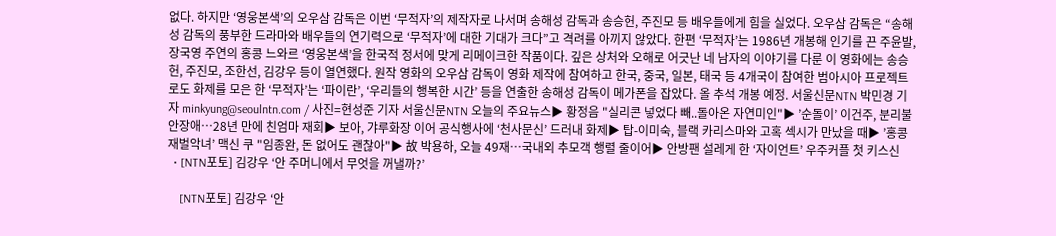없다. 하지만 ‘영웅본색’의 오우삼 감독은 이번 ‘무적자’의 제작자로 나서며 송해성 감독과 송승헌, 주진모 등 배우들에게 힘을 실었다. 오우삼 감독은 “송해성 감독의 풍부한 드라마와 배우들의 연기력으로 ‘무적자’에 대한 기대가 크다”고 격려를 아끼지 않았다. 한편 ‘무적자’는 1986년 개봉해 인기를 끈 주윤발, 장국영 주연의 홍콩 느와르 ‘영웅본색’을 한국적 정서에 맞게 리메이크한 작품이다. 깊은 상처와 오해로 어긋난 네 남자의 이야기를 다룬 이 영화에는 송승헌, 주진모, 조한선, 김강우 등이 열연했다. 원작 영화의 오우삼 감독이 영화 제작에 참여하고 한국, 중국, 일본, 태국 등 4개국이 참여한 범아시아 프로젝트로도 화제를 모은 한 ‘무적자’는 ‘파이란’, ‘우리들의 행복한 시간’ 등을 연출한 송해성 감독이 메가폰을 잡았다. 올 추석 개봉 예정. 서울신문NTN 박민경 기자 minkyung@seoulntn.com / 사진=현성준 기자 서울신문NTN 오늘의 주요뉴스▶ 황정음 "실리콘 넣었다 빼..돌아온 자연미인"▶ ’순돌이’ 이건주, 분리불안장애…28년 만에 친엄마 재회▶ 보아, 갸루화장 이어 공식행사에 ‘천사문신’ 드러내 화제▶ 탑-이미숙, 블랙 카리스마와 고혹 섹시가 만났을 때▶ ’홍콩 재벌악녀’ 맥신 쿠 "임종완, 돈 없어도 괜찮아"▶ 故 박용하, 오늘 49재…국내외 추모객 행렬 줄이어▶ 안방팬 설레게 한 ‘자이언트’ 우주커플 첫 키스신
  • [NTN포토] 김강우 ‘안 주머니에서 무엇을 꺼낼까?’

    [NTN포토] 김강우 ‘안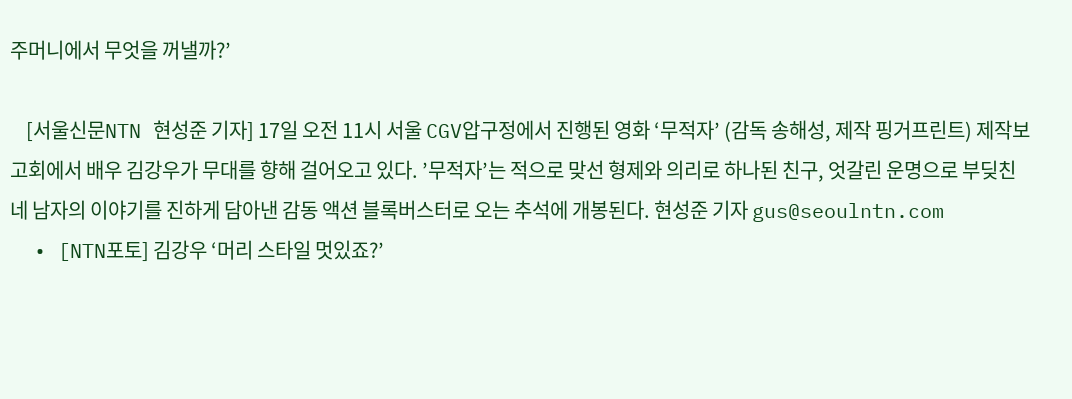주머니에서 무엇을 꺼낼까?’

    [서울신문NTN 현성준 기자] 17일 오전 11시 서울 CGV압구정에서 진행된 영화 ‘무적자’ (감독 송해성, 제작 핑거프린트) 제작보고회에서 배우 김강우가 무대를 향해 걸어오고 있다. ’무적자’는 적으로 맞선 형제와 의리로 하나된 친구, 엇갈린 운명으로 부딪친 네 남자의 이야기를 진하게 담아낸 감동 액션 블록버스터로 오는 추석에 개봉된다. 현성준 기자 gus@seoulntn.com
  • [NTN포토] 김강우 ‘머리 스타일 멋있죠?’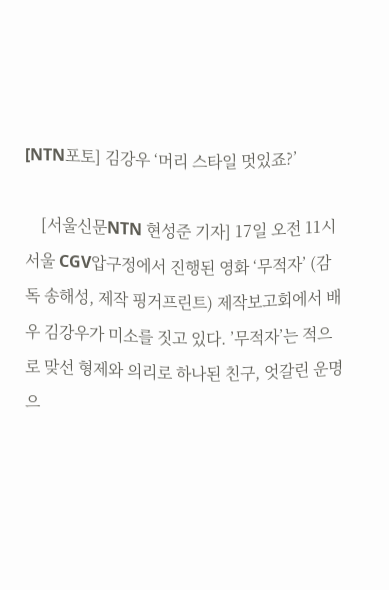[NTN포토] 김강우 ‘머리 스타일 멋있죠?’

    [서울신문NTN 현성준 기자] 17일 오전 11시 서울 CGV압구정에서 진행된 영화 ‘무적자’ (감독 송해성, 제작 핑거프린트) 제작보고회에서 배우 김강우가 미소를 짓고 있다. ’무적자’는 적으로 맞선 형제와 의리로 하나된 친구, 엇갈린 운명으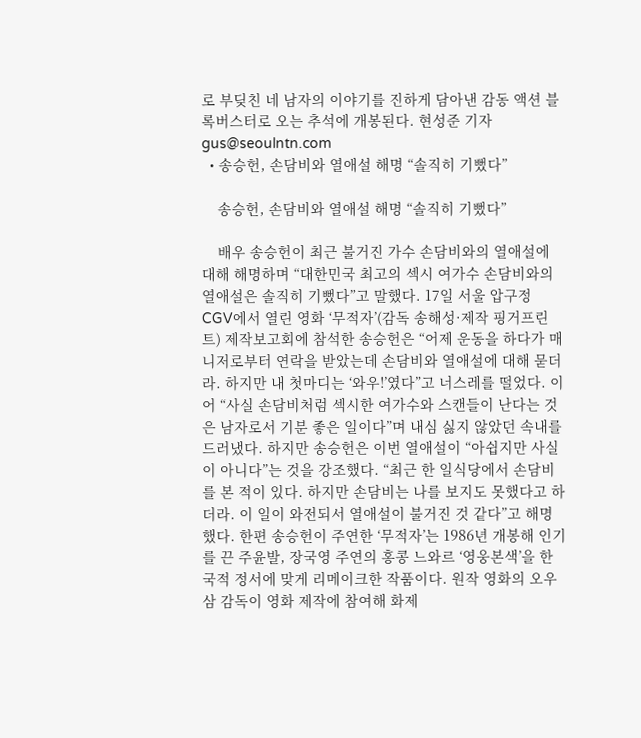로 부딪친 네 남자의 이야기를 진하게 담아낸 감동 액션 블록버스터로 오는 추석에 개봉된다. 현성준 기자 gus@seoulntn.com
  • 송승헌, 손담비와 열애설 해명 “솔직히 기뻤다”

    송승헌, 손담비와 열애설 해명 “솔직히 기뻤다”

    배우 송승헌이 최근 불거진 가수 손담비와의 열애설에 대해 해명하며 “대한민국 최고의 섹시 여가수 손담비와의 열애설은 솔직히 기뻤다”고 말했다. 17일 서울 압구정 CGV에서 열린 영화 ‘무적자’(감독 송해성·제작 핑거프린트) 제작보고회에 참석한 송승헌은 “어제 운동을 하다가 매니저로부터 연락을 받았는데 손담비와 열애설에 대해 묻더라. 하지만 내 첫마디는 ‘와우!’였다”고 너스레를 떨었다. 이어 “사실 손담비처럼 섹시한 여가수와 스캔들이 난다는 것은 남자로서 기분 좋은 일이다”며 내심 싫지 않았던 속내를 드러냈다. 하지만 송승헌은 이번 열애설이 “아쉽지만 사실이 아니다”는 것을 강조했다. “최근 한 일식당에서 손담비를 본 적이 있다. 하지만 손담비는 나를 보지도 못했다고 하더라. 이 일이 와전되서 열애설이 불거진 것 같다”고 해명했다. 한편 송승헌이 주연한 ‘무적자’는 1986년 개봉해 인기를 끈 주윤발, 장국영 주연의 홍콩 느와르 ‘영웅본색’을 한국적 정서에 맞게 리메이크한 작품이다. 원작 영화의 오우삼 감독이 영화 제작에 참여해 화제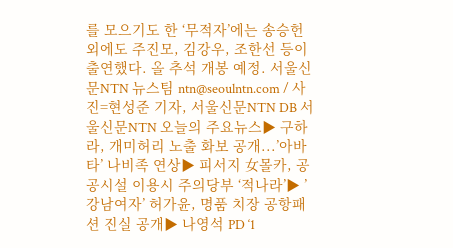를 모으기도 한 ‘무적자’에는 송승헌 외에도 주진모, 김강우, 조한선 등이 출연했다. 올 추석 개봉 예정. 서울신문NTN 뉴스팀 ntn@seoulntn.com / 사진=현성준 기자, 서울신문NTN DB 서울신문NTN 오늘의 주요뉴스▶ 구하라, 개미허리 노출 화보 공개...’아바타’ 나비족 연상▶ 피서지 女몰카, 공공시설 이용시 주의당부 ‘적나라’▶ ’강남여자’ 허가윤, 명품 치장 공항패션 진실 공개▶ 나영석 PD ‘1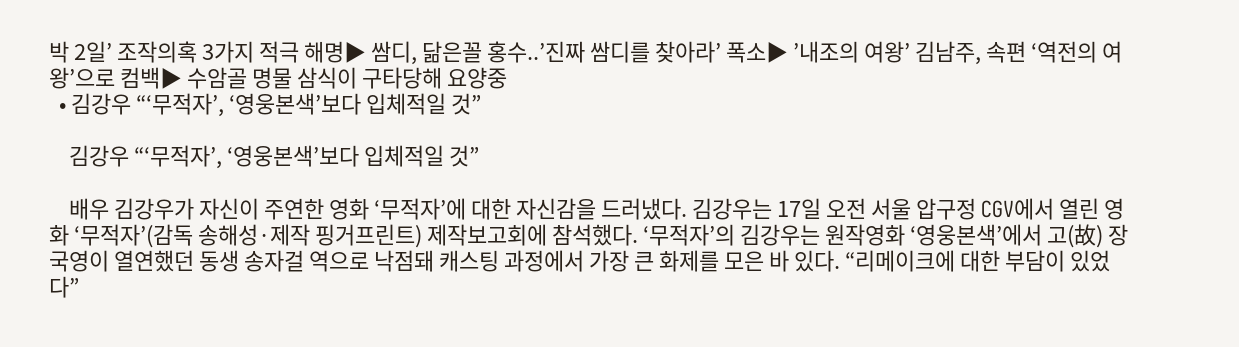박 2일’ 조작의혹 3가지 적극 해명▶ 쌈디, 닮은꼴 홍수..’진짜 쌈디를 찾아라’ 폭소▶ ’내조의 여왕’ 김남주, 속편 ‘역전의 여왕’으로 컴백▶ 수암골 명물 삼식이 구타당해 요양중
  • 김강우 “‘무적자’, ‘영웅본색’보다 입체적일 것”

    김강우 “‘무적자’, ‘영웅본색’보다 입체적일 것”

    배우 김강우가 자신이 주연한 영화 ‘무적자’에 대한 자신감을 드러냈다. 김강우는 17일 오전 서울 압구정 CGV에서 열린 영화 ‘무적자’(감독 송해성·제작 핑거프린트) 제작보고회에 참석했다. ‘무적자’의 김강우는 원작영화 ‘영웅본색’에서 고(故) 장국영이 열연했던 동생 송자걸 역으로 낙점돼 캐스팅 과정에서 가장 큰 화제를 모은 바 있다. “리메이크에 대한 부담이 있었다”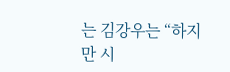는 김강우는 “하지만 시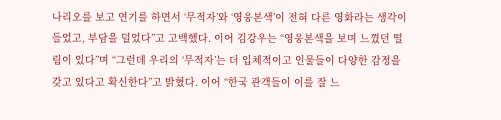나리오를 보고 연기를 하면서 ‘무적자’와 ‘영웅본색’이 전혀 다른 영화라는 생각이 들었고, 부담을 덜었다”고 고백했다. 이어 김강우는 “영웅본색을 보며 느꼈던 떨림이 있다”며 “그런데 우리의 ‘무적자’는 더 입체적이고 인물들이 다양한 감정을 갖고 있다고 확신한다”고 밝혔다. 이어 “한국 관객들이 이를 잘 느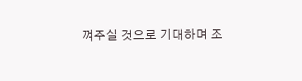껴주실 것으로 기대하며 조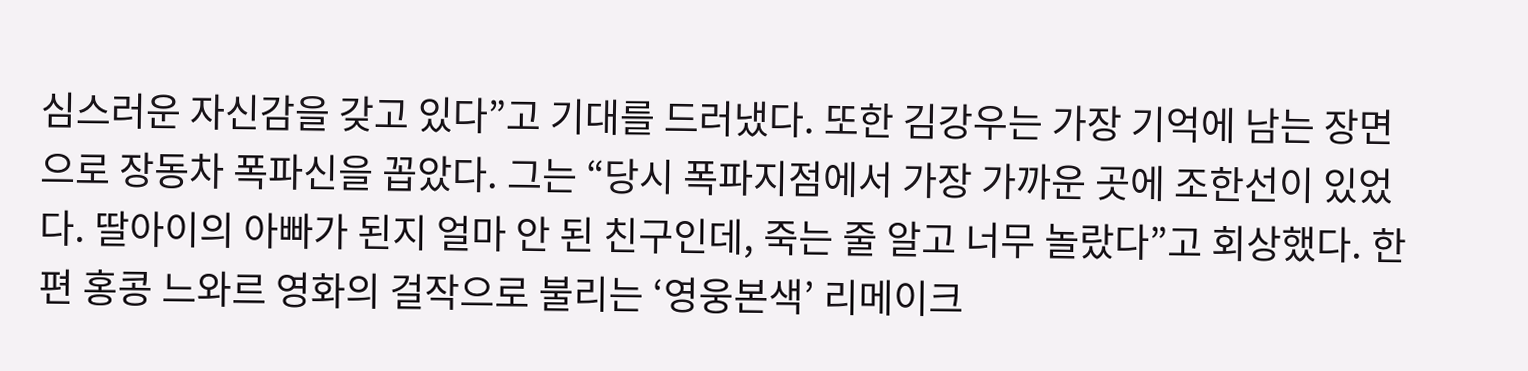심스러운 자신감을 갖고 있다”고 기대를 드러냈다. 또한 김강우는 가장 기억에 남는 장면으로 장동차 폭파신을 꼽았다. 그는 “당시 폭파지점에서 가장 가까운 곳에 조한선이 있었다. 딸아이의 아빠가 된지 얼마 안 된 친구인데, 죽는 줄 알고 너무 놀랐다”고 회상했다. 한편 홍콩 느와르 영화의 걸작으로 불리는 ‘영웅본색’ 리메이크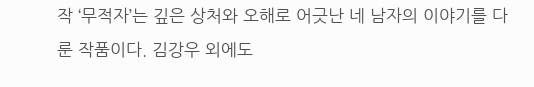작 ‘무적자’는 깊은 상처와 오해로 어긋난 네 남자의 이야기를 다룬 작품이다. 김강우 외에도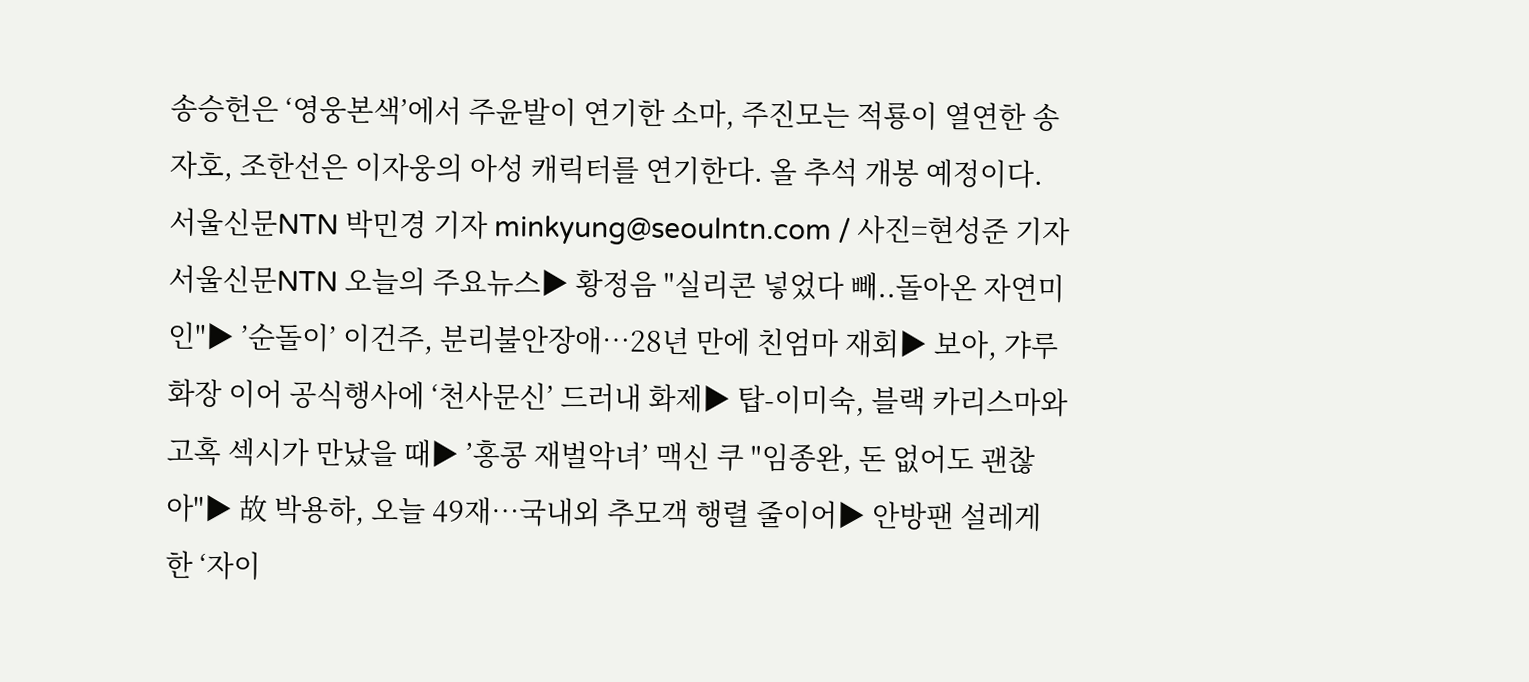송승헌은 ‘영웅본색’에서 주윤발이 연기한 소마, 주진모는 적룡이 열연한 송자호, 조한선은 이자웅의 아성 캐릭터를 연기한다. 올 추석 개봉 예정이다. 서울신문NTN 박민경 기자 minkyung@seoulntn.com / 사진=현성준 기자 서울신문NTN 오늘의 주요뉴스▶ 황정음 "실리콘 넣었다 빼..돌아온 자연미인"▶ ’순돌이’ 이건주, 분리불안장애…28년 만에 친엄마 재회▶ 보아, 갸루화장 이어 공식행사에 ‘천사문신’ 드러내 화제▶ 탑-이미숙, 블랙 카리스마와 고혹 섹시가 만났을 때▶ ’홍콩 재벌악녀’ 맥신 쿠 "임종완, 돈 없어도 괜찮아"▶ 故 박용하, 오늘 49재…국내외 추모객 행렬 줄이어▶ 안방팬 설레게 한 ‘자이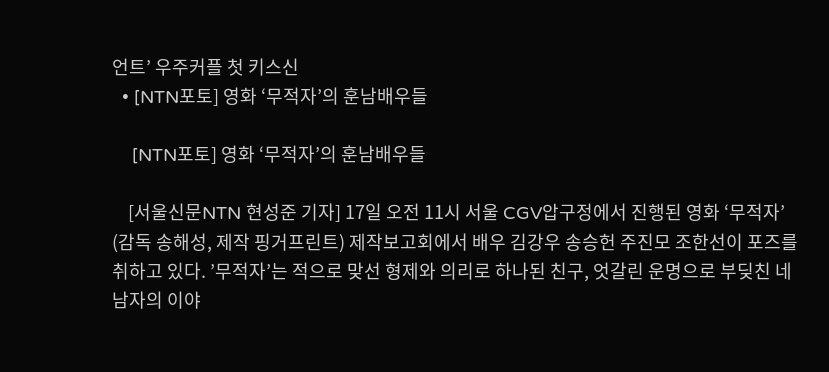언트’ 우주커플 첫 키스신
  • [NTN포토] 영화 ‘무적자’의 훈남배우들

    [NTN포토] 영화 ‘무적자’의 훈남배우들

    [서울신문NTN 현성준 기자] 17일 오전 11시 서울 CGV압구정에서 진행된 영화 ‘무적자’ (감독 송해성, 제작 핑거프린트) 제작보고회에서 배우 김강우 송승헌 주진모 조한선이 포즈를 취하고 있다. ’무적자’는 적으로 맞선 형제와 의리로 하나된 친구, 엇갈린 운명으로 부딪친 네 남자의 이야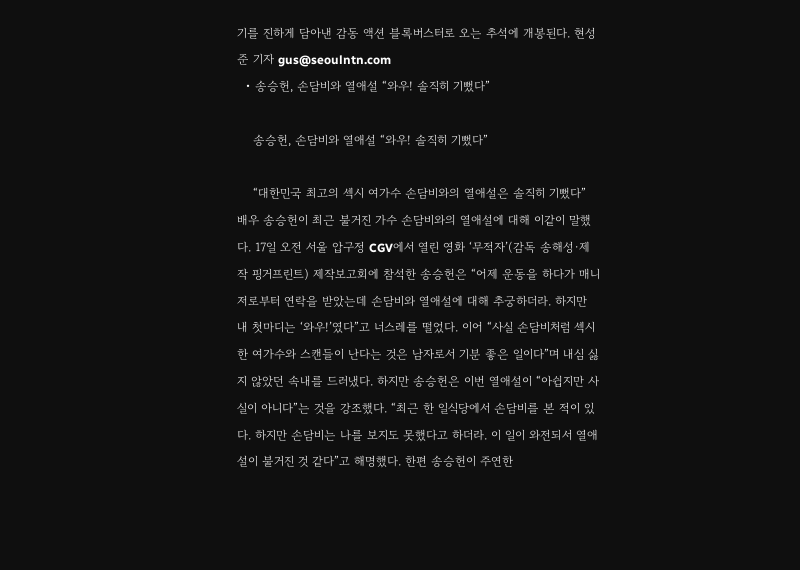기를 진하게 담아낸 감동 액션 블록버스터로 오는 추석에 개봉된다. 현성준 기자 gus@seoulntn.com
  • 송승헌, 손담비와 열애설 “와우! 솔직히 기뻤다”

    송승헌, 손담비와 열애설 “와우! 솔직히 기뻤다”

    “대한민국 최고의 섹시 여가수 손담비와의 열애설은 솔직히 기뻤다” 배우 송승헌이 최근 불거진 가수 손담비와의 열애설에 대해 이같이 말했다. 17일 오전 서울 압구정 CGV에서 열린 영화 ‘무적자’(감독 송해성·제작 핑거프린트) 제작보고회에 참석한 송승헌은 “어제 운동을 하다가 매니저로부터 연락을 받았는데 손담비와 열애설에 대해 추궁하더라. 하지만 내 첫마디는 ‘와우!’였다”고 너스레를 떨었다. 이어 “사실 손담비처럼 섹시한 여가수와 스캔들이 난다는 것은 남자로서 기분 좋은 일이다”며 내심 싫지 않았던 속내를 드러냈다. 하지만 송승헌은 이번 열애설이 “아쉽지만 사실이 아니다”는 것을 강조했다. “최근 한 일식당에서 손담비를 본 적이 있다. 하지만 손담비는 나를 보지도 못했다고 하더라. 이 일이 와전되서 열애설이 불거진 것 같다”고 해명했다. 한편 송승헌이 주연한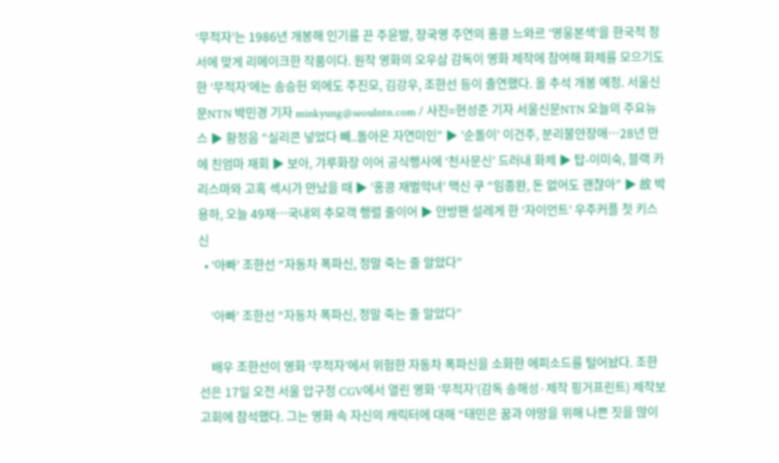‘무적자’는 1986년 개봉해 인기를 끈 주윤발, 장국영 주연의 홍콩 느와르 ‘영웅본색’을 한국적 정서에 맞게 리메이크한 작품이다. 원작 영화의 오우삼 감독이 영화 제작에 참여해 화제를 모으기도 한 ‘무적자’에는 송승헌 외에도 주진모, 김강우, 조한선 등이 출연했다. 올 추석 개봉 예정. 서울신문NTN 박민경 기자 minkyung@seoulntn.com / 사진=현성준 기자 서울신문NTN 오늘의 주요뉴스 ▶ 황정음 “실리콘 넣었다 빼..돌아온 자연미인” ▶ ’순돌이’ 이건주, 분리불안장애…28년 만에 친엄마 재회 ▶ 보아, 갸루화장 이어 공식행사에 ‘천사문신’ 드러내 화제 ▶ 탑-이미숙, 블랙 카리스마와 고혹 섹시가 만났을 때 ▶ ’홍콩 재벌악녀’ 맥신 쿠 “임종완, 돈 없어도 괜찮아” ▶ 故 박용하, 오늘 49재…국내외 추모객 행렬 줄이어 ▶ 안방팬 설레게 한 ‘자이언트’ 우주커플 첫 키스신
  • ‘아빠’ 조한선 “자동차 폭파신, 정말 죽는 줄 알았다”

    ‘아빠’ 조한선 “자동차 폭파신, 정말 죽는 줄 알았다”

    배우 조한선이 영화 ‘무적자’에서 위험한 자동차 폭파신을 소화한 에피소드를 털어놨다. 조한선은 17일 오전 서울 압구정 CGV에서 열린 영화 ‘무적자’(감독 송해성·제작 핑거프린트) 제작보고회에 참석했다. 그는 영화 속 자신의 캐릭터에 대해 “태민은 꿈과 야망을 위해 나쁜 짓을 많이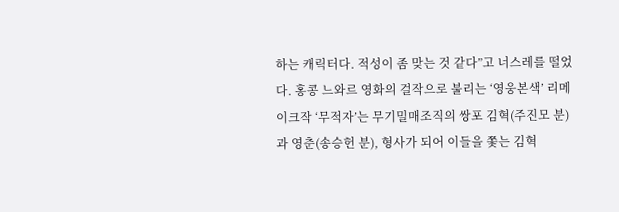하는 캐릭터다. 적성이 좀 맞는 것 같다”고 너스레를 떨었다. 홍콩 느와르 영화의 걸작으로 불리는 ‘영웅본색’ 리메이크작 ‘무적자’는 무기밀매조직의 쌍포 김혁(주진모 분)과 영춘(송승헌 분), 형사가 되어 이들을 쫓는 김혁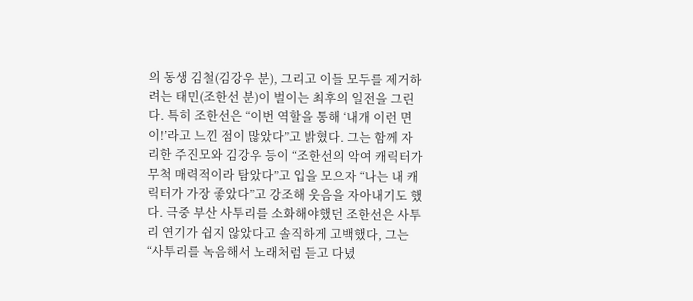의 동생 김철(김강우 분), 그리고 이들 모두를 제거하려는 태민(조한선 분)이 벌이는 최후의 일전을 그린다. 특히 조한선은 “이번 역할을 통해 ‘내개 이런 면이!’라고 느낀 점이 많았다”고 밝혔다. 그는 함께 자리한 주진모와 김강우 등이 “조한선의 악여 캐릭터가 무척 매력적이라 탐았다”고 입을 모으자 “나는 내 캐릭터가 가장 좋았다”고 강조해 웃음을 자아내기도 했다. 극중 부산 사투리를 소화해야했던 조한선은 사투리 연기가 쉽지 않았다고 솔직하게 고백했다, 그는 “사투리를 녹음해서 노래처럼 듣고 다녔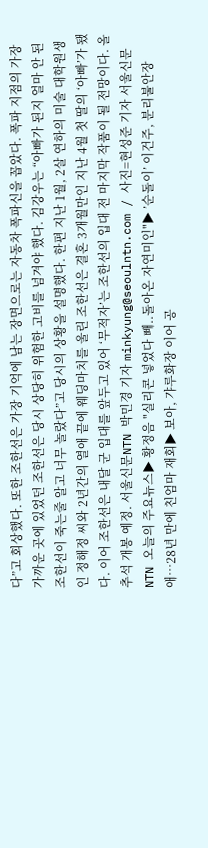다”고 회상했다. 또한 조한선은 가장 기억에 남는 장면으로는 자동차 폭파신을 꼽았다. 폭파 지점의 가장 가까운 곳에 있었던 조한선은 당시 상당히 위험한 고비를 넘겨야 했다. 김강우는 “아빠가 된지 얼마 안 된 조한선이 죽는줄 알고 너무 놀랐다”고 당시의 상황을 설명했다. 한편 지난 1월, 2살 연하의 미술 대학원생인 정해정 씨와 2년간의 열애 끝에 웨딩마치를 울린 조한선은 결혼 3개월만인 지난 4월 첫 딸의 ‘아빠’가 됐다. 이어 조한선은 내달 군 입대를 앞두고 있어 ‘무적자’는 조한선의 입대 전 마지막 작품이 될 전망이다. 올 추석 개봉 예정. 서울신문NTN 박민경 기자 minkyung@seoulntn.com / 사진=현성준 기자 서울신문NTN 오늘의 주요뉴스▶ 황정음 "실리콘 넣었다 빼..돌아온 자연미인"▶ ’순돌이’ 이건주, 분리불안장애…28년 만에 친엄마 재회▶ 보아, 갸루화장 이어 공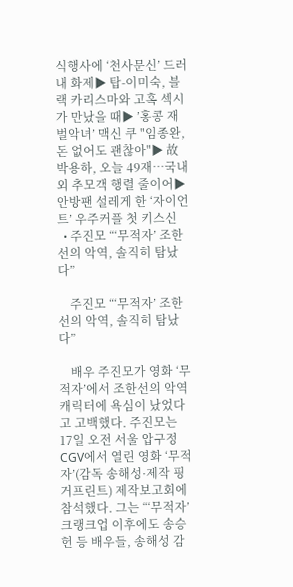식행사에 ‘천사문신’ 드러내 화제▶ 탑-이미숙, 블랙 카리스마와 고혹 섹시가 만났을 때▶ ’홍콩 재벌악녀’ 맥신 쿠 "임종완, 돈 없어도 괜찮아"▶ 故 박용하, 오늘 49재…국내외 추모객 행렬 줄이어▶ 안방팬 설레게 한 ‘자이언트’ 우주커플 첫 키스신
  • 주진모 “‘무적자’ 조한선의 악역, 솔직히 탐났다”

    주진모 “‘무적자’ 조한선의 악역, 솔직히 탐났다”

    배우 주진모가 영화 ‘무적자’에서 조한선의 악역 캐릭터에 욕심이 났었다고 고백했다. 주진모는 17일 오전 서울 압구정 CGV에서 열린 영화 ‘무적자’(감독 송해성·제작 핑거프린트) 제작보고회에 참석했다. 그는 “‘무적자’ 크랭크업 이후에도 송승헌 등 배우들, 송해성 감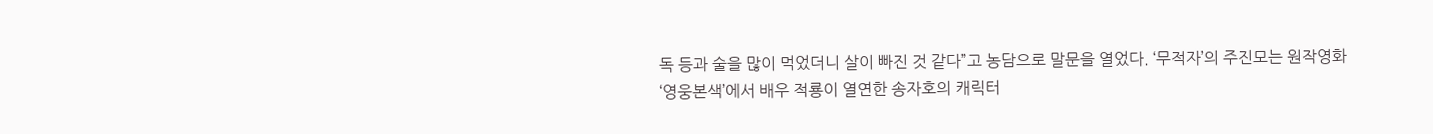독 등과 술을 많이 먹었더니 살이 빠진 것 같다”고 농담으로 말문을 열었다. ‘무적자’의 주진모는 원작영화 ‘영웅본색’에서 배우 적룡이 열연한 송자호의 캐릭터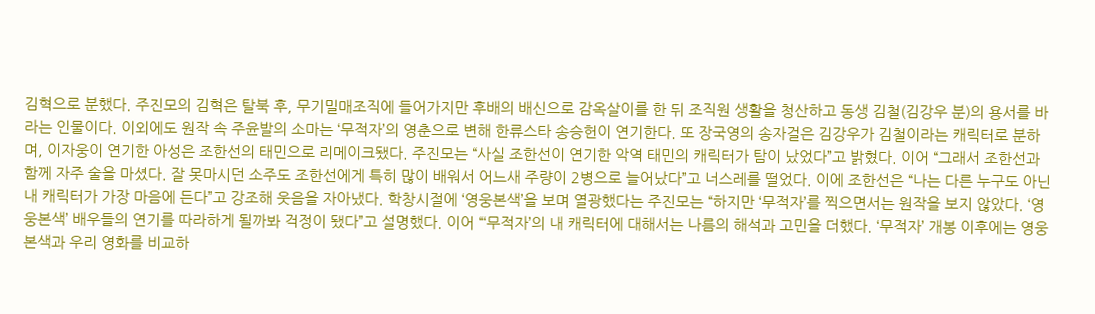김혁으로 분했다. 주진모의 김혁은 탈북 후, 무기밀매조직에 들어가지만 후배의 배신으로 감옥살이를 한 뒤 조직원 생활을 청산하고 동생 김철(김강우 분)의 용서를 바라는 인물이다. 이외에도 원작 속 주윤발의 소마는 ‘무적자’의 영춘으로 변해 한류스타 송승헌이 연기한다. 또 장국영의 송자걸은 김강우가 김철이라는 캐릭터로 분하며, 이자웅이 연기한 아성은 조한선의 태민으로 리메이크됐다. 주진모는 “사실 조한선이 연기한 악역 태민의 캐릭터가 탐이 났었다”고 밝혔다. 이어 “그래서 조한선과 함께 자주 술을 마셨다. 잘 못마시던 소주도 조한선에게 특히 많이 배워서 어느새 주량이 2병으로 늘어났다”고 너스레를 떨었다. 이에 조한선은 “나는 다른 누구도 아닌 내 캐릭터가 가장 마음에 든다”고 강조해 웃음을 자아냈다. 학창시절에 ‘영웅본색’을 보며 열광했다는 주진모는 “하지만 ‘무적자’를 찍으면서는 원작을 보지 않았다. ‘영웅본색’ 배우들의 연기를 따라하게 될까봐 걱정이 됐다”고 설명했다. 이어 “‘무적자’의 내 캐릭터에 대해서는 나름의 해석과 고민을 더했다. ‘무적자’ 개봉 이후에는 영웅본색과 우리 영화를 비교하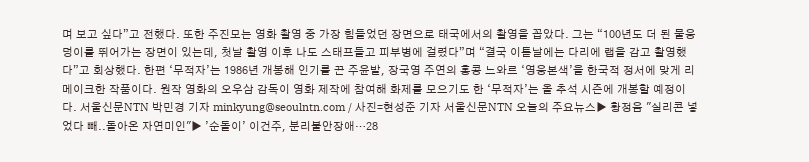며 보고 싶다”고 전했다. 또한 주진모는 영화 촬영 중 가장 힘들었던 장면으로 태국에서의 촬영을 꼽았다. 그는 “100년도 더 된 물웅덩이를 뛰어가는 장면이 있는데, 첫날 촬영 이후 나도 스태프들고 피부병에 걸렸다”며 “결국 이튿날에는 다리에 랩을 감고 촬영했다”고 회상했다. 한편 ‘무적자’는 1986년 개봉해 인기를 끈 주윤발, 장국영 주연의 홍콩 느와르 ‘영웅본색’을 한국적 정서에 맞게 리메이크한 작품이다. 원작 영화의 오우삼 감독이 영화 제작에 참여해 화제를 모으기도 한 ‘무적자’는 올 추석 시즌에 개봉할 예정이다. 서울신문NTN 박민경 기자 minkyung@seoulntn.com / 사진=현성준 기자 서울신문NTN 오늘의 주요뉴스▶ 황정음 "실리콘 넣었다 빼..돌아온 자연미인"▶ ’순돌이’ 이건주, 분리불안장애…28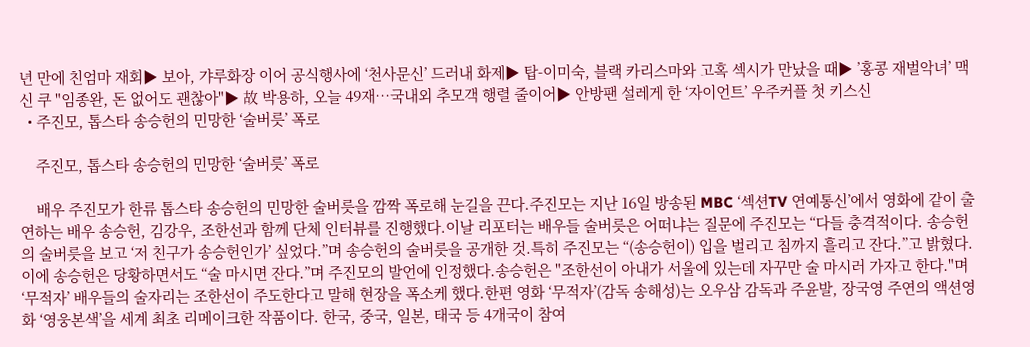년 만에 친엄마 재회▶ 보아, 갸루화장 이어 공식행사에 ‘천사문신’ 드러내 화제▶ 탑-이미숙, 블랙 카리스마와 고혹 섹시가 만났을 때▶ ’홍콩 재벌악녀’ 맥신 쿠 "임종완, 돈 없어도 괜찮아"▶ 故 박용하, 오늘 49재…국내외 추모객 행렬 줄이어▶ 안방팬 설레게 한 ‘자이언트’ 우주커플 첫 키스신
  • 주진모, 톱스타 송승헌의 민망한 ‘술버릇’ 폭로

    주진모, 톱스타 송승헌의 민망한 ‘술버릇’ 폭로

    배우 주진모가 한류 톱스타 송승헌의 민망한 술버릇을 깜짝 폭로해 눈길을 끈다.주진모는 지난 16일 방송된 MBC ‘섹션TV 연예통신’에서 영화에 같이 출연하는 배우 송승헌, 김강우, 조한선과 함께 단체 인터뷰를 진행했다.이날 리포터는 배우들 술버릇은 어떠냐는 질문에 주진모는 “다들 충격적이다. 송승헌의 술버릇을 보고 ‘저 친구가 송승헌인가’ 싶었다.”며 송승헌의 술버릇을 공개한 것.특히 주진모는 “(송승헌이) 입을 벌리고 침까지 흘리고 잔다.”고 밝혔다. 이에 송승헌은 당황하면서도 “술 마시면 잔다.”며 주진모의 발언에 인정했다.송승헌은 "조한선이 아내가 서울에 있는데 자꾸만 술 마시러 가자고 한다."며 ‘무적자’ 배우들의 술자리는 조한선이 주도한다고 말해 현장을 폭소케 했다.한편 영화 ‘무적자’(감독 송해성)는 오우삼 감독과 주윤발, 장국영 주연의 액션영화 ‘영웅본색’을 세계 최초 리메이크한 작품이다. 한국, 중국, 일본, 태국 등 4개국이 참여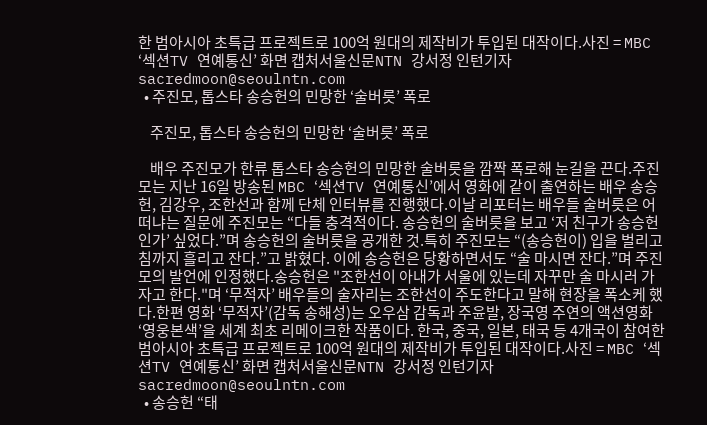한 범아시아 초특급 프로젝트로 100억 원대의 제작비가 투입된 대작이다.사진 = MBC ‘섹션TV 연예통신’ 화면 캡처서울신문NTN 강서정 인턴기자 sacredmoon@seoulntn.com
  • 주진모, 톱스타 송승헌의 민망한 ‘술버릇’ 폭로

    주진모, 톱스타 송승헌의 민망한 ‘술버릇’ 폭로

    배우 주진모가 한류 톱스타 송승헌의 민망한 술버릇을 깜짝 폭로해 눈길을 끈다.주진모는 지난 16일 방송된 MBC ‘섹션TV 연예통신’에서 영화에 같이 출연하는 배우 송승헌, 김강우, 조한선과 함께 단체 인터뷰를 진행했다.이날 리포터는 배우들 술버릇은 어떠냐는 질문에 주진모는 “다들 충격적이다. 송승헌의 술버릇을 보고 ‘저 친구가 송승헌인가’ 싶었다.”며 송승헌의 술버릇을 공개한 것.특히 주진모는 “(송승헌이) 입을 벌리고 침까지 흘리고 잔다.”고 밝혔다. 이에 송승헌은 당황하면서도 “술 마시면 잔다.”며 주진모의 발언에 인정했다.송승헌은 "조한선이 아내가 서울에 있는데 자꾸만 술 마시러 가자고 한다."며 ‘무적자’ 배우들의 술자리는 조한선이 주도한다고 말해 현장을 폭소케 했다.한편 영화 ‘무적자’(감독 송해성)는 오우삼 감독과 주윤발, 장국영 주연의 액션영화 ‘영웅본색’을 세계 최초 리메이크한 작품이다. 한국, 중국, 일본, 태국 등 4개국이 참여한 범아시아 초특급 프로젝트로 100억 원대의 제작비가 투입된 대작이다.사진 = MBC ‘섹션TV 연예통신’ 화면 캡처서울신문NTN 강서정 인턴기자 sacredmoon@seoulntn.com
  • 송승헌 “태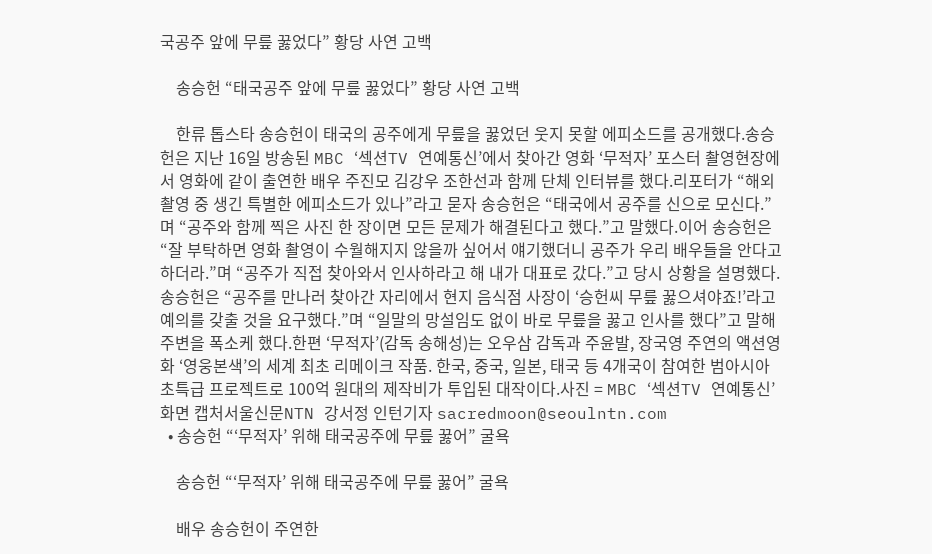국공주 앞에 무릎 꿇었다” 황당 사연 고백

    송승헌 “태국공주 앞에 무릎 꿇었다” 황당 사연 고백

    한류 톱스타 송승헌이 태국의 공주에게 무릎을 꿇었던 웃지 못할 에피소드를 공개했다.송승헌은 지난 16일 방송된 MBC ‘섹션TV 연예통신’에서 찾아간 영화 ‘무적자’ 포스터 촬영현장에서 영화에 같이 출연한 배우 주진모 김강우 조한선과 함께 단체 인터뷰를 했다.리포터가 “해외촬영 중 생긴 특별한 에피소드가 있나”라고 묻자 송승헌은 “태국에서 공주를 신으로 모신다.”며 “공주와 함께 찍은 사진 한 장이면 모든 문제가 해결된다고 했다.”고 말했다.이어 송승헌은 “잘 부탁하면 영화 촬영이 수월해지지 않을까 싶어서 얘기했더니 공주가 우리 배우들을 안다고 하더라.”며 “공주가 직접 찾아와서 인사하라고 해 내가 대표로 갔다.”고 당시 상황을 설명했다.송승헌은 “공주를 만나러 찾아간 자리에서 현지 음식점 사장이 ‘승헌씨 무릎 꿇으셔야죠!’라고 예의를 갖출 것을 요구했다.”며 “일말의 망설임도 없이 바로 무릎을 꿇고 인사를 했다”고 말해 주변을 폭소케 했다.한편 ‘무적자’(감독 송해성)는 오우삼 감독과 주윤발, 장국영 주연의 액션영화 ‘영웅본색’의 세계 최초 리메이크 작품. 한국, 중국, 일본, 태국 등 4개국이 참여한 범아시아 초특급 프로젝트로 100억 원대의 제작비가 투입된 대작이다.사진 = MBC ‘섹션TV 연예통신’ 화면 캡처서울신문NTN 강서정 인턴기자 sacredmoon@seoulntn.com
  • 송승헌 “‘무적자’ 위해 태국공주에 무릎 꿇어” 굴욕

    송승헌 “‘무적자’ 위해 태국공주에 무릎 꿇어” 굴욕

    배우 송승헌이 주연한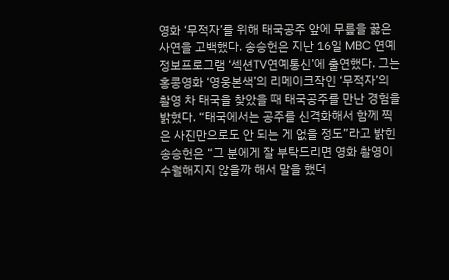영화 ‘무적자’를 위해 태국공주 앞에 무릎을 꿇은 사연을 고백했다. 송승헌은 지난 16일 MBC 연예정보프로그램 ‘섹션TV연예통신’에 출연했다. 그는 홍콩영화 ‘영웅본색’의 리메이크작인 ‘무적자’의 촬영 차 태국을 찾았을 때 태국공주를 만난 경험을 밝혔다. “태국에서는 공주를 신격화해서 함께 찍은 사진만으로도 안 되는 게 없을 정도”라고 밝힌 송승헌은 “그 분에게 잘 부탁드리면 영화 촬영이 수월해지지 않을까 해서 말을 했더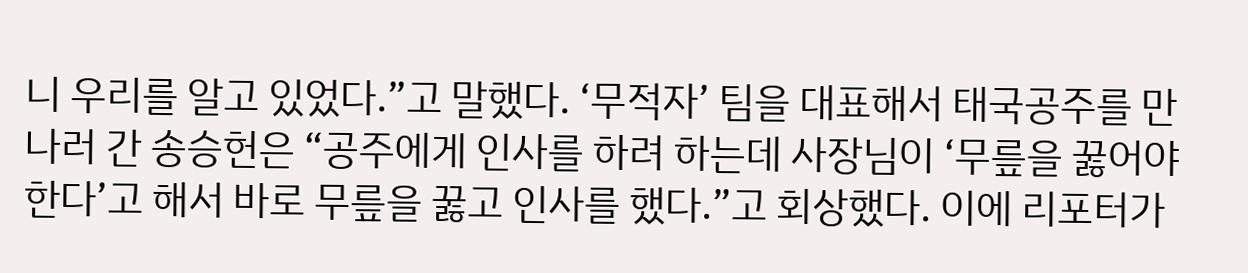니 우리를 알고 있었다.”고 말했다. ‘무적자’ 팀을 대표해서 태국공주를 만나러 간 송승헌은 “공주에게 인사를 하려 하는데 사장님이 ‘무릎을 꿇어야한다’고 해서 바로 무릎을 꿇고 인사를 했다.”고 회상했다. 이에 리포터가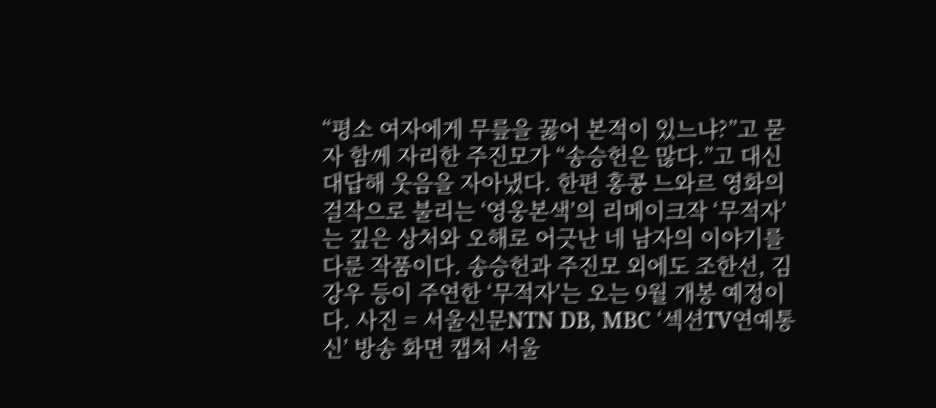“평소 여자에게 무릎을 꿇어 본적이 있느냐?”고 묻자 함께 자리한 주진모가 “송승헌은 많다.”고 대신 대답해 웃음을 자아냈다. 한편 홍콩 느와르 영화의 걸작으로 불리는 ‘영웅본색’의 리메이크작 ‘무적자’는 깊은 상처와 오해로 어긋난 네 남자의 이야기를 다룬 작품이다. 송승헌과 주진모 외에도 조한선, 김강우 등이 주연한 ‘무적자’는 오는 9월 개봉 예정이다. 사진 = 서울신문NTN DB, MBC ‘섹션TV연예통신’ 방송 화면 캡처 서울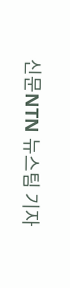신문NTN 뉴스팀 기자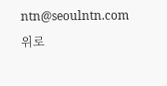ntn@seoulntn.com
위로